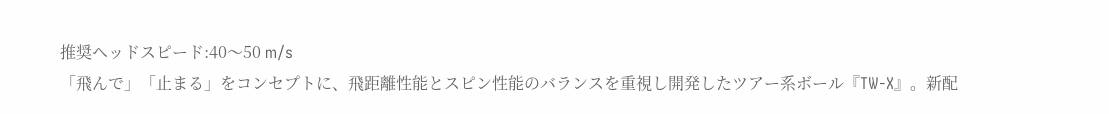推奨ヘッドスピード:40〜50 m/s
「飛んで」「止まる」をコンセプトに、飛距離性能とスピン性能のバランスを重視し開発したツアー系ボール『TW-X』。新配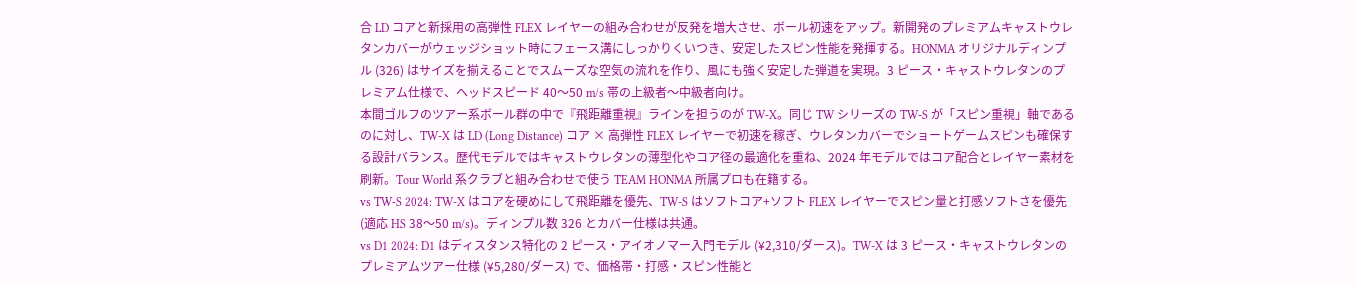合 LD コアと新採用の高弾性 FLEX レイヤーの組み合わせが反発を増大させ、ボール初速をアップ。新開発のプレミアムキャストウレタンカバーがウェッジショット時にフェース溝にしっかりくいつき、安定したスピン性能を発揮する。HONMA オリジナルディンプル (326) はサイズを揃えることでスムーズな空気の流れを作り、風にも強く安定した弾道を実現。3 ピース・キャストウレタンのプレミアム仕様で、ヘッドスピード 40〜50 m/s 帯の上級者〜中級者向け。
本間ゴルフのツアー系ボール群の中で『飛距離重視』ラインを担うのが TW-X。同じ TW シリーズの TW-S が「スピン重視」軸であるのに対し、TW-X は LD (Long Distance) コア × 高弾性 FLEX レイヤーで初速を稼ぎ、ウレタンカバーでショートゲームスピンも確保する設計バランス。歴代モデルではキャストウレタンの薄型化やコア径の最適化を重ね、2024 年モデルではコア配合とレイヤー素材を刷新。Tour World 系クラブと組み合わせで使う TEAM HONMA 所属プロも在籍する。
vs TW-S 2024: TW-X はコアを硬めにして飛距離を優先、TW-S はソフトコア+ソフト FLEX レイヤーでスピン量と打感ソフトさを優先 (適応 HS 38〜50 m/s)。ディンプル数 326 とカバー仕様は共通。
vs D1 2024: D1 はディスタンス特化の 2 ピース・アイオノマー入門モデル (¥2,310/ダース)。TW-X は 3 ピース・キャストウレタンのプレミアムツアー仕様 (¥5,280/ダース) で、価格帯・打感・スピン性能と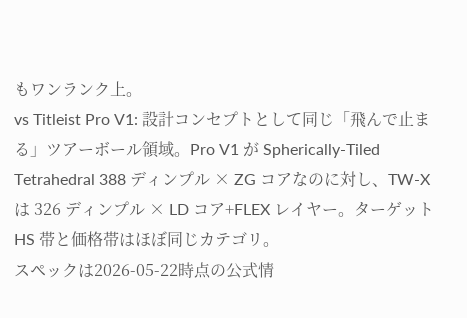もワンランク上。
vs Titleist Pro V1: 設計コンセプトとして同じ「飛んで止まる」ツアーボール領域。Pro V1 が Spherically-Tiled Tetrahedral 388 ディンプル × ZG コアなのに対し、TW-X は 326 ディンプル × LD コア+FLEX レイヤー。ターゲット HS 帯と価格帯はほぼ同じカテゴリ。
スペックは2026-05-22時点の公式情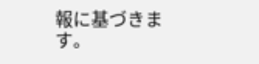報に基づきます。